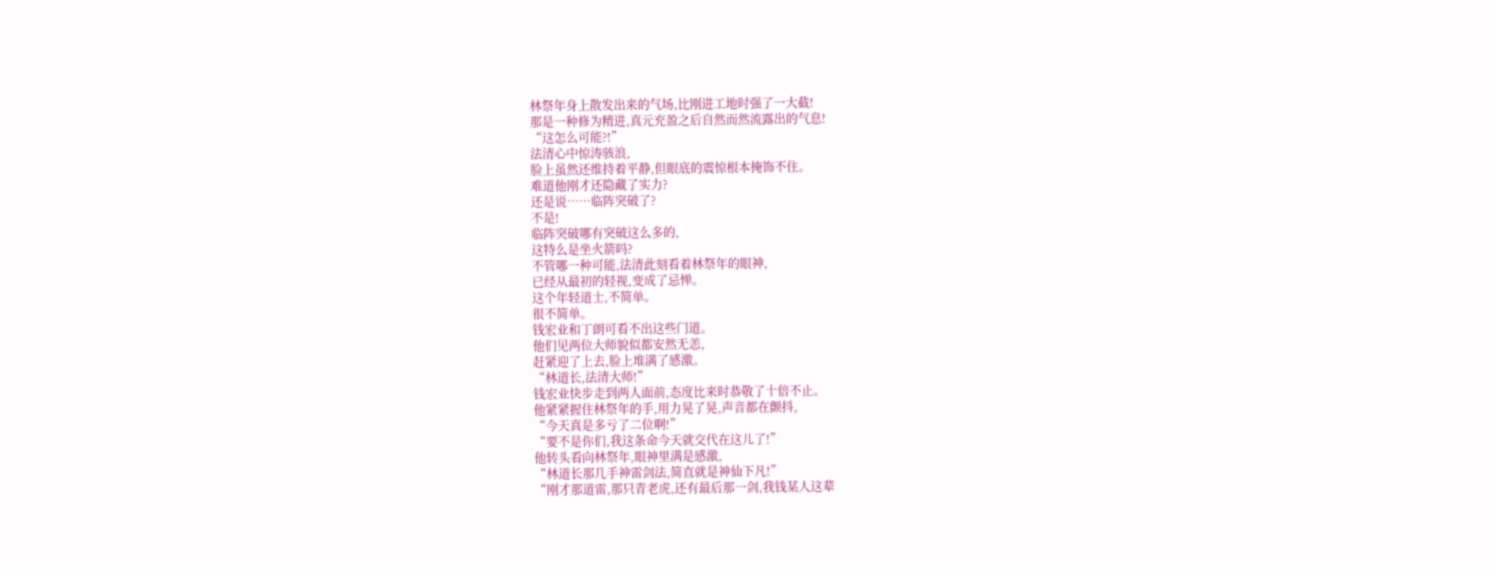林祭年身上散发出来的气场,比刚进工地时强了一大截!
那是一种修为精进,真元充盈之后自然而然流露出的气息!
“这怎么可能?!”
法清心中惊涛骇浪,
脸上虽然还维持着平静,但眼底的震惊根本掩饰不住。
难道他刚才还隐藏了实力?
还是说……临阵突破了?
不是!
临阵突破哪有突破这么多的,
这特么是坐火箭吗?
不管哪一种可能,法清此刻看着林祭年的眼神,
已经从最初的轻视,变成了忌惮。
这个年轻道士,不简单。
很不简单。
钱宏业和丁朗可看不出这些门道。
他们见两位大师貌似都安然无恙,
赶紧迎了上去,脸上堆满了感激。
“林道长,法清大师!”
钱宏业快步走到两人面前,态度比来时恭敬了十倍不止。
他紧紧握住林祭年的手,用力晃了晃,声音都在颤抖,
“今天真是多亏了二位啊!”
“要不是你们,我这条命今天就交代在这儿了!”
他转头看向林祭年,眼神里满是感激,
“林道长那几手神雷剑法,简直就是神仙下凡!”
“刚才那道雷,那只青老虎,还有最后那一剑,我钱某人这辈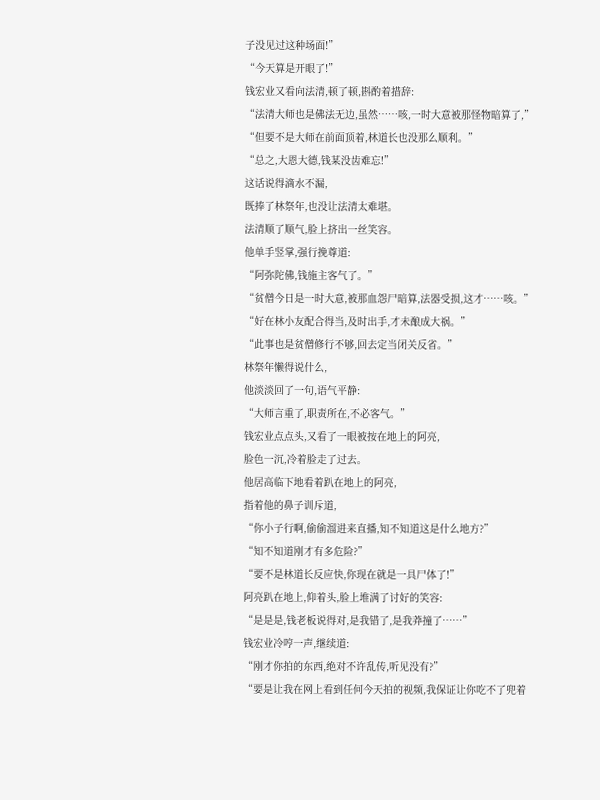子没见过这种场面!”
“今天算是开眼了!”
钱宏业又看向法清,顿了顿,斟酌着措辞:
“法清大师也是佛法无边,虽然……咳,一时大意被那怪物暗算了,”
“但要不是大师在前面顶着,林道长也没那么顺利。”
“总之,大恩大德,钱某没齿难忘!”
这话说得滴水不漏,
既捧了林祭年,也没让法清太难堪。
法清顺了顺气,脸上挤出一丝笑容。
他单手竖掌,强行挽尊道:
“阿弥陀佛,钱施主客气了。”
“贫僧今日是一时大意,被那血怨尸暗算,法器受损,这才……咳。”
“好在林小友配合得当,及时出手,才未酿成大祸。”
“此事也是贫僧修行不够,回去定当闭关反省。”
林祭年懒得说什么,
他淡淡回了一句,语气平静:
“大师言重了,职责所在,不必客气。”
钱宏业点点头,又看了一眼被按在地上的阿亮,
脸色一沉,冷着脸走了过去。
他居高临下地看着趴在地上的阿亮,
指着他的鼻子训斥道,
“你小子行啊,偷偷溜进来直播,知不知道这是什么地方?”
“知不知道刚才有多危险?”
“要不是林道长反应快,你现在就是一具尸体了!”
阿亮趴在地上,仰着头,脸上堆满了讨好的笑容:
“是是是,钱老板说得对,是我错了,是我莽撞了……”
钱宏业冷哼一声,继续道:
“刚才你拍的东西,绝对不许乱传,听见没有?”
“要是让我在网上看到任何今天拍的视频,我保证让你吃不了兜着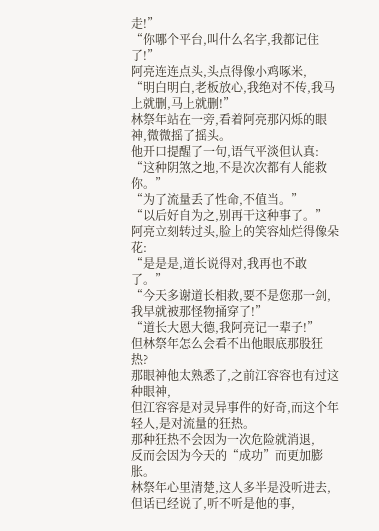走!”
“你哪个平台,叫什么名字,我都记住了!”
阿亮连连点头,头点得像小鸡啄米,
“明白明白,老板放心,我绝对不传,我马上就删,马上就删!”
林祭年站在一旁,看着阿亮那闪烁的眼神,微微摇了摇头。
他开口提醒了一句,语气平淡但认真:
“这种阴煞之地,不是次次都有人能救你。”
“为了流量丢了性命,不值当。”
“以后好自为之,别再干这种事了。”
阿亮立刻转过头,脸上的笑容灿烂得像朵花:
“是是是,道长说得对,我再也不敢了。”
“今天多谢道长相救,要不是您那一剑,我早就被那怪物捅穿了!”
“道长大恩大德,我阿亮记一辈子!”
但林祭年怎么会看不出他眼底那股狂热?
那眼神他太熟悉了,之前江容容也有过这种眼神,
但江容容是对灵异事件的好奇,而这个年轻人,是对流量的狂热。
那种狂热不会因为一次危险就消退,
反而会因为今天的“成功”而更加膨胀。
林祭年心里清楚,这人多半是没听进去,
但话已经说了,听不听是他的事,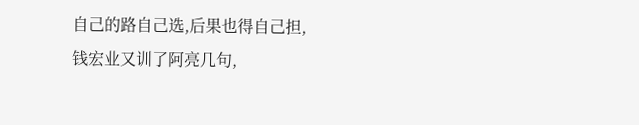自己的路自己选,后果也得自己担,
钱宏业又训了阿亮几句,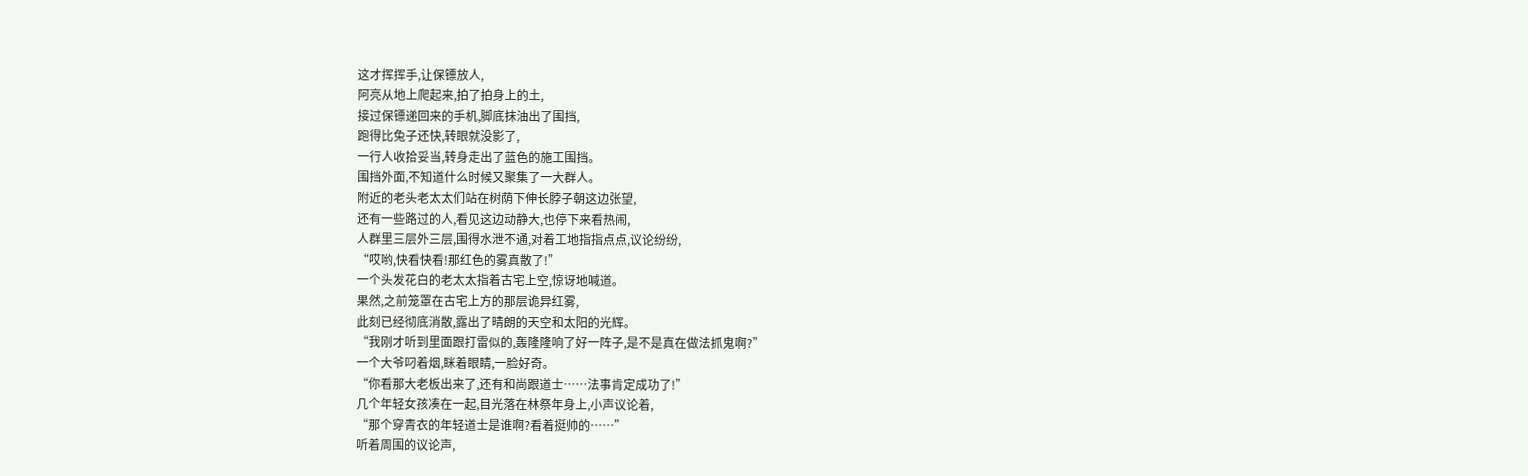这才挥挥手,让保镖放人,
阿亮从地上爬起来,拍了拍身上的土,
接过保镖递回来的手机,脚底抹油出了围挡,
跑得比兔子还快,转眼就没影了,
一行人收拾妥当,转身走出了蓝色的施工围挡。
围挡外面,不知道什么时候又聚集了一大群人。
附近的老头老太太们站在树荫下伸长脖子朝这边张望,
还有一些路过的人,看见这边动静大,也停下来看热闹,
人群里三层外三层,围得水泄不通,对着工地指指点点,议论纷纷,
“哎哟,快看快看!那红色的雾真散了!”
一个头发花白的老太太指着古宅上空,惊讶地喊道。
果然,之前笼罩在古宅上方的那层诡异红雾,
此刻已经彻底消散,露出了晴朗的天空和太阳的光辉。
“我刚才听到里面跟打雷似的,轰隆隆响了好一阵子,是不是真在做法抓鬼啊?”
一个大爷叼着烟,眯着眼睛,一脸好奇。
“你看那大老板出来了,还有和尚跟道士……法事肯定成功了!”
几个年轻女孩凑在一起,目光落在林祭年身上,小声议论着,
“那个穿青衣的年轻道士是谁啊?看着挺帅的……”
听着周围的议论声,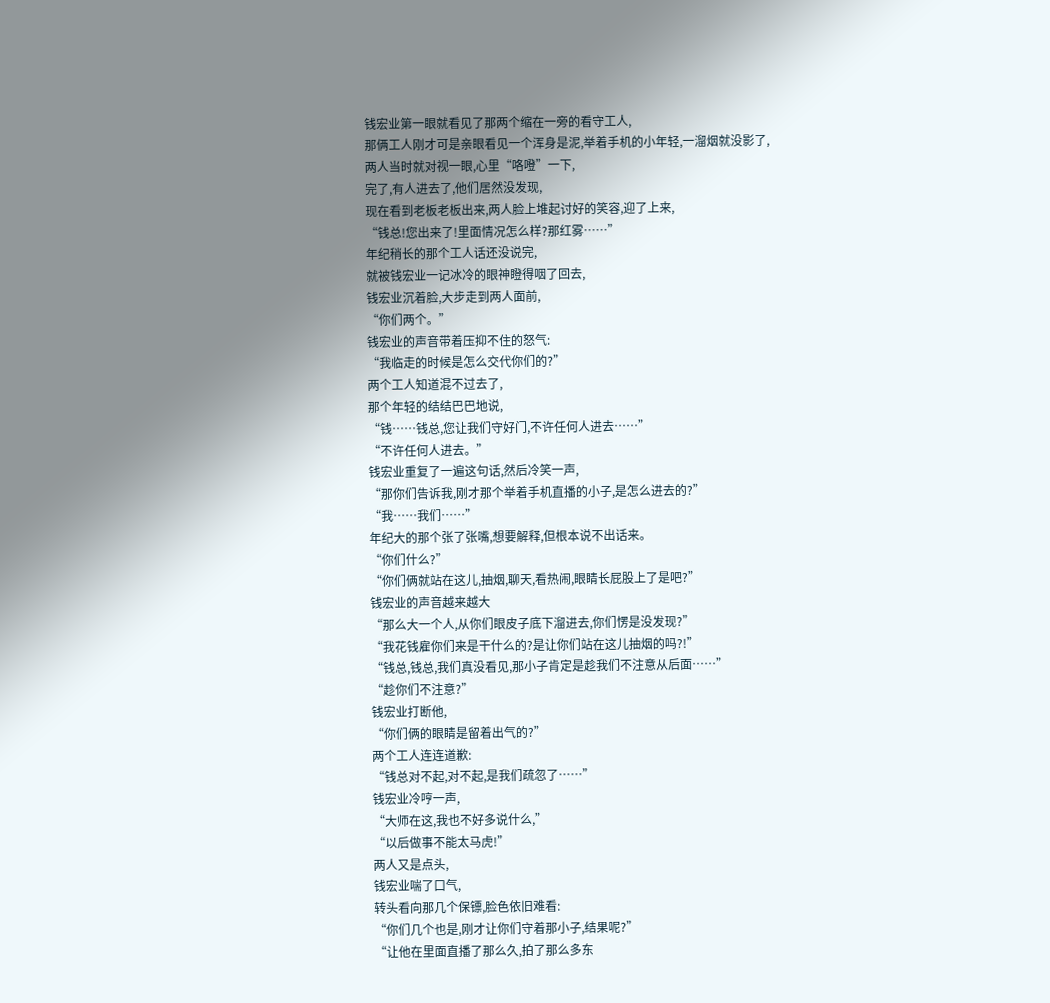钱宏业第一眼就看见了那两个缩在一旁的看守工人,
那俩工人刚才可是亲眼看见一个浑身是泥,举着手机的小年轻,一溜烟就没影了,
两人当时就对视一眼,心里“咯噔”一下,
完了,有人进去了,他们居然没发现,
现在看到老板老板出来,两人脸上堆起讨好的笑容,迎了上来,
“钱总!您出来了!里面情况怎么样?那红雾……”
年纪稍长的那个工人话还没说完,
就被钱宏业一记冰冷的眼神瞪得咽了回去,
钱宏业沉着脸,大步走到两人面前,
“你们两个。”
钱宏业的声音带着压抑不住的怒气:
“我临走的时候是怎么交代你们的?”
两个工人知道混不过去了,
那个年轻的结结巴巴地说,
“钱……钱总,您让我们守好门,不许任何人进去……”
“不许任何人进去。”
钱宏业重复了一遍这句话,然后冷笑一声,
“那你们告诉我,刚才那个举着手机直播的小子,是怎么进去的?”
“我……我们……”
年纪大的那个张了张嘴,想要解释,但根本说不出话来。
“你们什么?”
“你们俩就站在这儿,抽烟,聊天,看热闹,眼睛长屁股上了是吧?”
钱宏业的声音越来越大
“那么大一个人,从你们眼皮子底下溜进去,你们愣是没发现?”
“我花钱雇你们来是干什么的?是让你们站在这儿抽烟的吗?!”
“钱总,钱总,我们真没看见,那小子肯定是趁我们不注意从后面……”
“趁你们不注意?”
钱宏业打断他,
“你们俩的眼睛是留着出气的?”
两个工人连连道歉:
“钱总对不起,对不起,是我们疏忽了……”
钱宏业冷哼一声,
“大师在这,我也不好多说什么,”
“以后做事不能太马虎!”
两人又是点头,
钱宏业喘了口气,
转头看向那几个保镖,脸色依旧难看:
“你们几个也是,刚才让你们守着那小子,结果呢?”
“让他在里面直播了那么久,拍了那么多东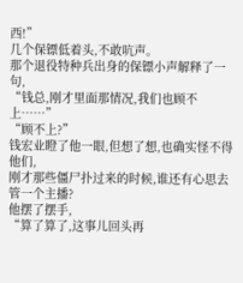西!”
几个保镖低着头,不敢吭声。
那个退役特种兵出身的保镖小声解释了一句,
“钱总,刚才里面那情况,我们也顾不上……”
“顾不上?”
钱宏业瞪了他一眼,但想了想,也确实怪不得他们,
刚才那些僵尸扑过来的时候,谁还有心思去管一个主播?
他摆了摆手,
“算了算了,这事儿回头再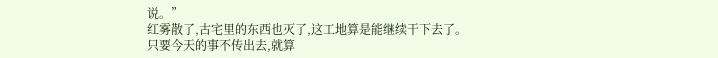说。”
红雾散了,古宅里的东西也灭了,这工地算是能继续干下去了。
只要今天的事不传出去,就算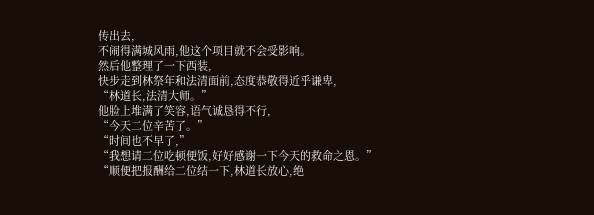传出去,
不闹得满城风雨,他这个项目就不会受影响。
然后他整理了一下西装,
快步走到林祭年和法清面前,态度恭敬得近乎谦卑,
“林道长,法清大师。”
他脸上堆满了笑容,语气诚恳得不行,
“今天二位辛苦了。”
“时间也不早了,”
“我想请二位吃顿便饭,好好感谢一下今天的救命之恩。”
“顺便把报酬给二位结一下,林道长放心,绝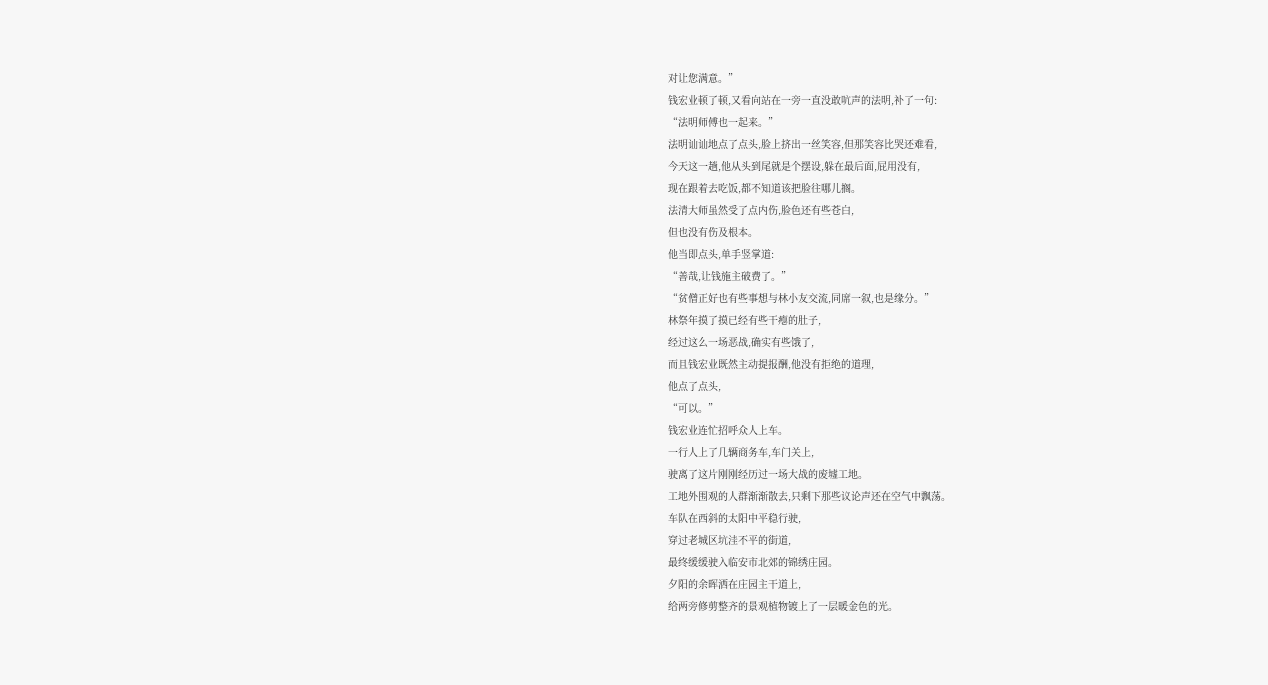对让您满意。”
钱宏业顿了顿,又看向站在一旁一直没敢吭声的法明,补了一句:
“法明师傅也一起来。”
法明讪讪地点了点头,脸上挤出一丝笑容,但那笑容比哭还难看,
今天这一趟,他从头到尾就是个摆设,躲在最后面,屁用没有,
现在跟着去吃饭,都不知道该把脸往哪儿搁。
法清大师虽然受了点内伤,脸色还有些苍白,
但也没有伤及根本。
他当即点头,单手竖掌道:
“善哉,让钱施主破费了。”
“贫僧正好也有些事想与林小友交流,同席一叙,也是缘分。”
林祭年摸了摸已经有些干瘪的肚子,
经过这么一场恶战,确实有些饿了,
而且钱宏业既然主动提报酬,他没有拒绝的道理,
他点了点头,
“可以。”
钱宏业连忙招呼众人上车。
一行人上了几辆商务车,车门关上,
驶离了这片刚刚经历过一场大战的废墟工地。
工地外围观的人群渐渐散去,只剩下那些议论声还在空气中飘荡。
车队在西斜的太阳中平稳行驶,
穿过老城区坑洼不平的街道,
最终缓缓驶入临安市北郊的锦绣庄园。
夕阳的余晖洒在庄园主干道上,
给两旁修剪整齐的景观植物镀上了一层暖金色的光。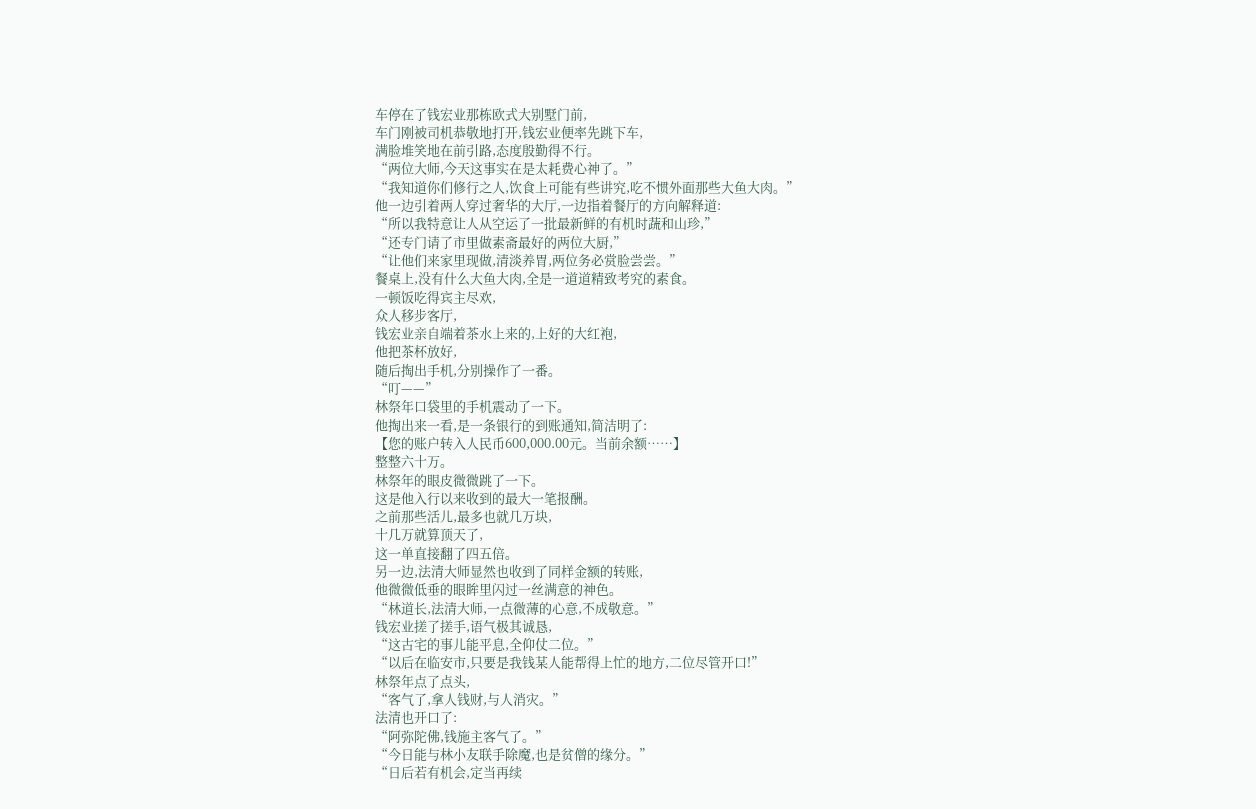车停在了钱宏业那栋欧式大别墅门前,
车门刚被司机恭敬地打开,钱宏业便率先跳下车,
满脸堆笑地在前引路,态度殷勤得不行。
“两位大师,今天这事实在是太耗费心神了。”
“我知道你们修行之人,饮食上可能有些讲究,吃不惯外面那些大鱼大肉。”
他一边引着两人穿过奢华的大厅,一边指着餐厅的方向解释道:
“所以我特意让人从空运了一批最新鲜的有机时蔬和山珍,”
“还专门请了市里做素斋最好的两位大厨,”
“让他们来家里现做,清淡养胃,两位务必赏脸尝尝。”
餐桌上,没有什么大鱼大肉,全是一道道精致考究的素食。
一顿饭吃得宾主尽欢,
众人移步客厅,
钱宏业亲自端着茶水上来的,上好的大红袍,
他把茶杯放好,
随后掏出手机,分别操作了一番。
“叮——”
林祭年口袋里的手机震动了一下。
他掏出来一看,是一条银行的到账通知,简洁明了:
【您的账户转入人民币600,000.00元。当前余额……】
整整六十万。
林祭年的眼皮微微跳了一下。
这是他入行以来收到的最大一笔报酬。
之前那些活儿,最多也就几万块,
十几万就算顶天了,
这一单直接翻了四五倍。
另一边,法清大师显然也收到了同样金额的转账,
他微微低垂的眼眸里闪过一丝满意的神色。
“林道长,法清大师,一点微薄的心意,不成敬意。”
钱宏业搓了搓手,语气极其诚恳,
“这古宅的事儿能平息,全仰仗二位。”
“以后在临安市,只要是我钱某人能帮得上忙的地方,二位尽管开口!”
林祭年点了点头,
“客气了,拿人钱财,与人消灾。”
法清也开口了:
“阿弥陀佛,钱施主客气了。”
“今日能与林小友联手除魔,也是贫僧的缘分。”
“日后若有机会,定当再续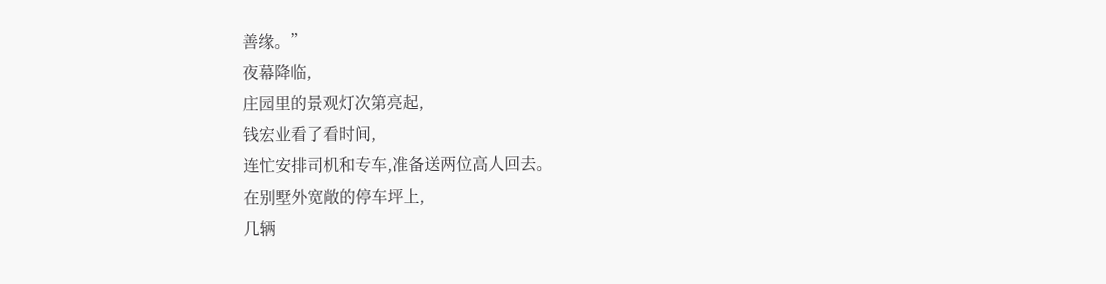善缘。”
夜幕降临,
庄园里的景观灯次第亮起,
钱宏业看了看时间,
连忙安排司机和专车,准备送两位高人回去。
在别墅外宽敞的停车坪上,
几辆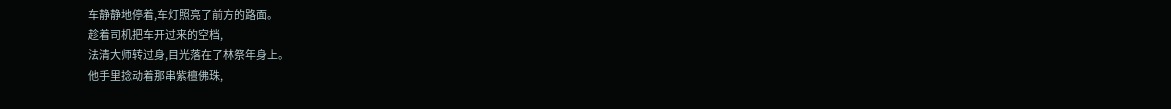车静静地停着,车灯照亮了前方的路面。
趁着司机把车开过来的空档,
法清大师转过身,目光落在了林祭年身上。
他手里捻动着那串紫檀佛珠,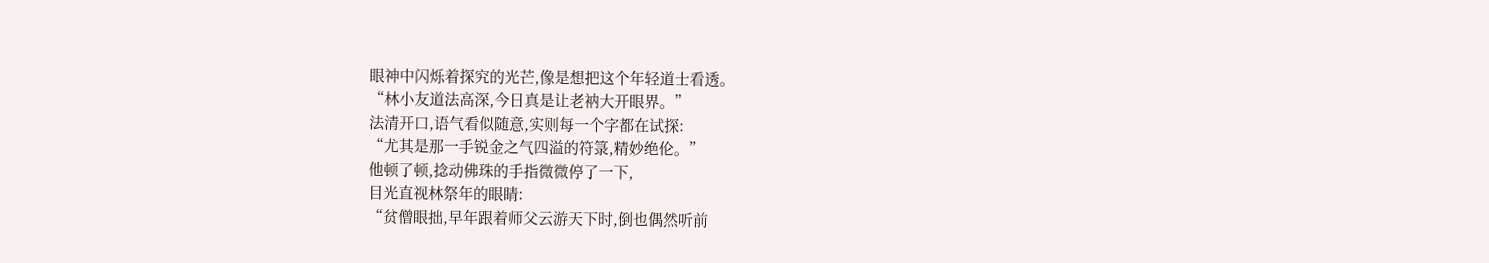眼神中闪烁着探究的光芒,像是想把这个年轻道士看透。
“林小友道法高深,今日真是让老衲大开眼界。”
法清开口,语气看似随意,实则每一个字都在试探:
“尤其是那一手锐金之气四溢的符箓,精妙绝伦。”
他顿了顿,捻动佛珠的手指微微停了一下,
目光直视林祭年的眼睛:
“贫僧眼拙,早年跟着师父云游天下时,倒也偶然听前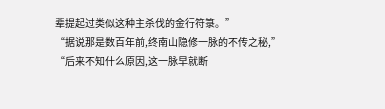辈提起过类似这种主杀伐的金行符箓。”
“据说那是数百年前,终南山隐修一脉的不传之秘,”
“后来不知什么原因,这一脉早就断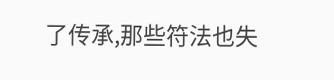了传承,那些符法也失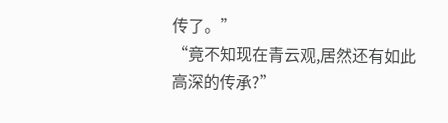传了。”
“竟不知现在青云观,居然还有如此高深的传承?”